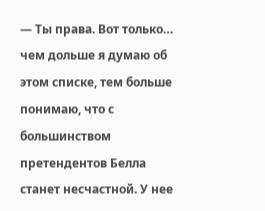— Ты права. Вот только… чем дольше я думаю об этом списке, тем больше понимаю, что с большинством претендентов Белла станет несчастной. У нее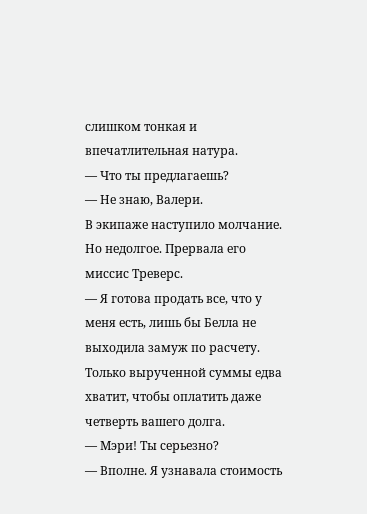слишком тонкая и впечатлительная натура.
— Что ты предлагаешь?
— Не знаю, Валери.
В экипаже наступило молчание. Но недолгое. Прервала его миссис Треверс.
— Я готова продать все, что у меня есть, лишь бы Белла не выходила замуж по расчету. Только вырученной суммы едва хватит, чтобы оплатить даже четверть вашего долга.
— Мэри! Ты серьезно?
— Вполне. Я узнавала стоимость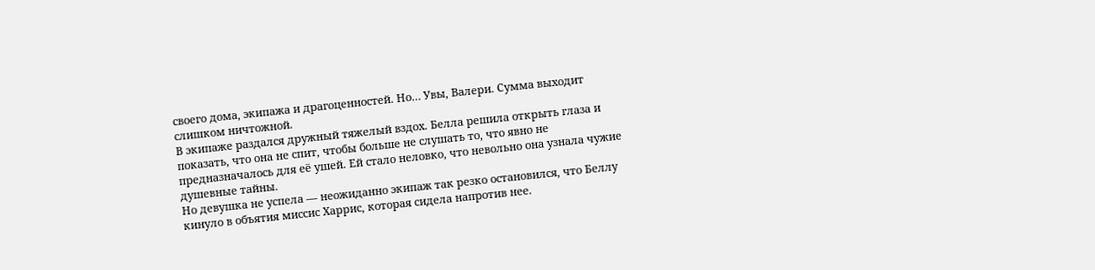своего дома, экипажа и драгоценностей. Но… Увы, Валери. Сумма выходит слишком ничтожной.
В экипаже раздался дружный тяжелый вздох. Белла решила открыть глаза и показать, что она не спит, чтобы больше не слушать то, что явно не предназначалось для её ушей. Ей стало неловко, что невольно она узнала чужие душевные тайны.
Но девушка не успела — неожиданно экипаж так резко остановился, что Беллу кинуло в объятия миссис Харрис, которая сидела напротив нее.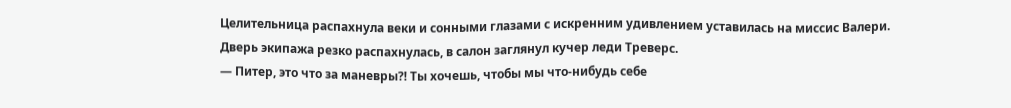Целительница распахнула веки и сонными глазами с искренним удивлением уставилась на миссис Валери.
Дверь экипажа резко распахнулась, в салон заглянул кучер леди Треверс.
— Питер, это что за маневры⁈ Ты хочешь, чтобы мы что-нибудь себе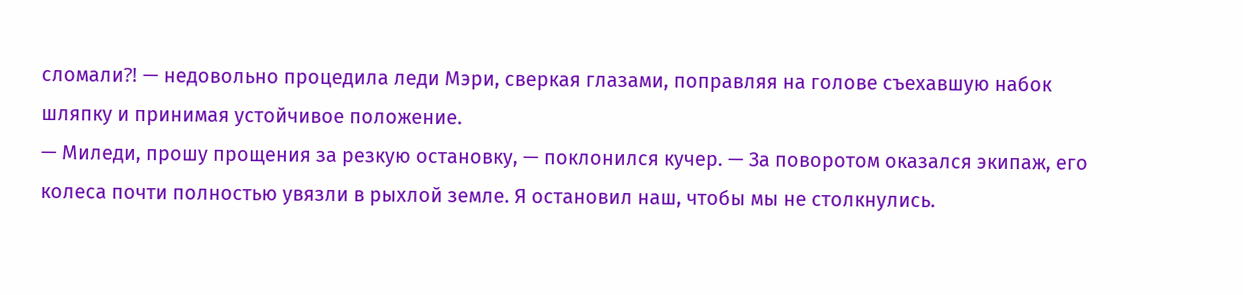сломали⁈ — недовольно процедила леди Мэри, сверкая глазами, поправляя на голове съехавшую набок шляпку и принимая устойчивое положение.
— Миледи, прошу прощения за резкую остановку, — поклонился кучер. — За поворотом оказался экипаж, его колеса почти полностью увязли в рыхлой земле. Я остановил наш, чтобы мы не столкнулись.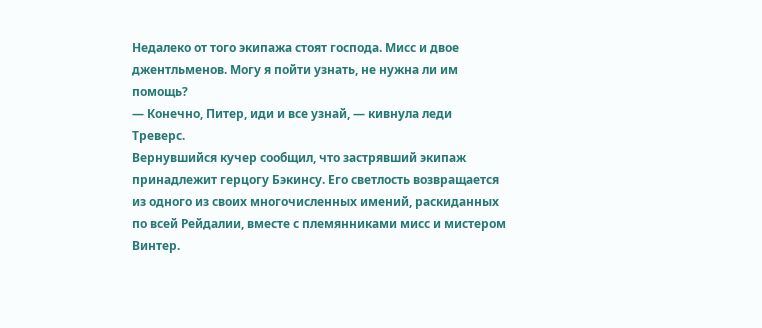Недалеко от того экипажа стоят господа. Мисс и двое джентльменов. Могу я пойти узнать, не нужна ли им помощь?
— Конечно, Питер, иди и все узнай, — кивнула леди Треверс.
Вернувшийся кучер сообщил, что застрявший экипаж принадлежит герцогу Бэкинсу. Его светлость возвращается из одного из своих многочисленных имений, раскиданных по всей Рейдалии, вместе с племянниками мисс и мистером Винтер.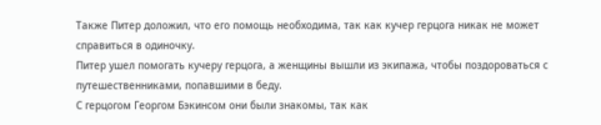Также Питер доложил, что его помощь необходима, так как кучер герцога никак не может справиться в одиночку.
Питер ушел помогать кучеру герцога, а женщины вышли из экипажа, чтобы поздороваться с путешественниками, попавшими в беду.
С герцогом Георгом Бэкинсом они были знакомы, так как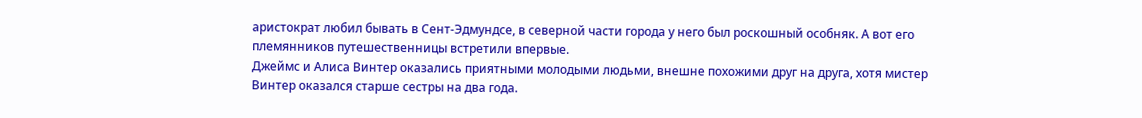аристократ любил бывать в Сент-Эдмундсе, в северной части города у него был роскошный особняк. А вот его племянников путешественницы встретили впервые.
Джеймс и Алиса Винтер оказались приятными молодыми людьми, внешне похожими друг на друга, хотя мистер Винтер оказался старше сестры на два года.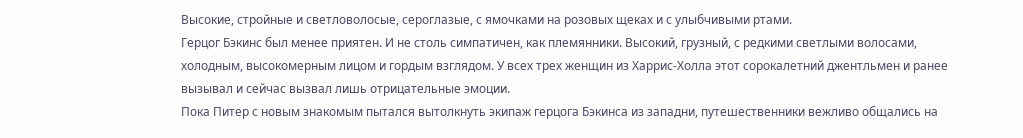Высокие, стройные и светловолосые, сероглазые, с ямочками на розовых щеках и с улыбчивыми ртами.
Герцог Бэкинс был менее приятен. И не столь симпатичен, как племянники. Высокий, грузный, с редкими светлыми волосами, холодным, высокомерным лицом и гордым взглядом. У всех трех женщин из Харрис-Холла этот сорокалетний джентльмен и ранее вызывал и сейчас вызвал лишь отрицательные эмоции.
Пока Питер с новым знакомым пытался вытолкнуть экипаж герцога Бэкинса из западни, путешественники вежливо общались на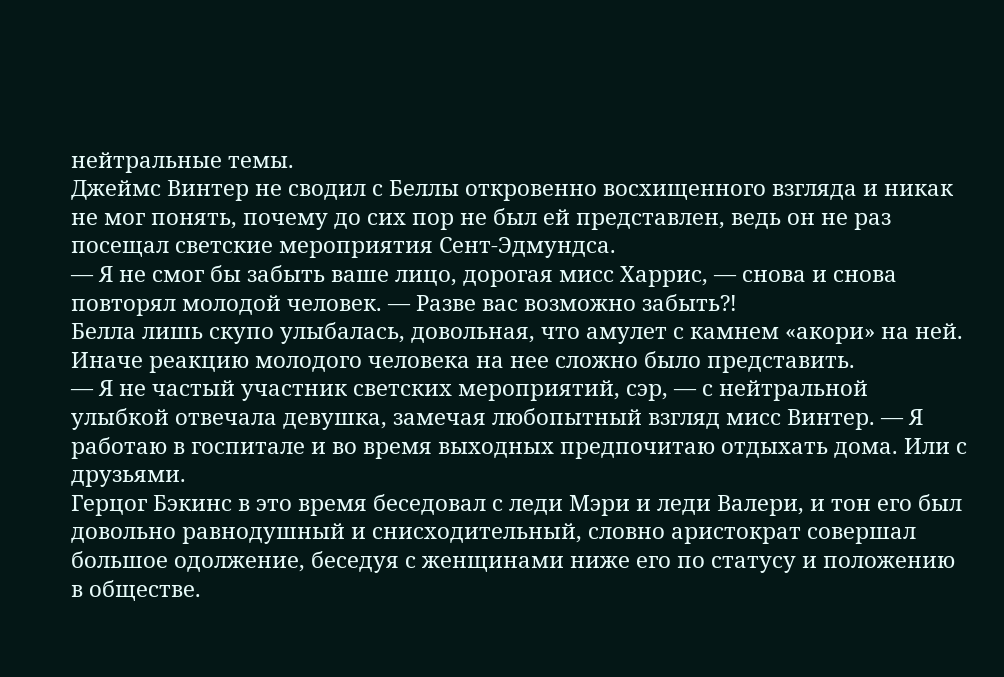нейтральные темы.
Джеймс Винтер не сводил с Беллы откровенно восхищенного взгляда и никак не мог понять, почему до сих пор не был ей представлен, ведь он не раз посещал светские мероприятия Сент-Эдмундса.
— Я не смог бы забыть ваше лицо, дорогая мисс Харрис, — снова и снова повторял молодой человек. — Разве вас возможно забыть⁈
Белла лишь скупо улыбалась, довольная, что амулет с камнем «акори» на ней. Иначе реакцию молодого человека на нее сложно было представить.
— Я не частый участник светских мероприятий, сэр, — с нейтральной улыбкой отвечала девушка, замечая любопытный взгляд мисс Винтер. — Я работаю в госпитале и во время выходных предпочитаю отдыхать дома. Или с друзьями.
Герцог Бэкинс в это время беседовал с леди Мэри и леди Валери, и тон его был довольно равнодушный и снисходительный, словно аристократ совершал большое одолжение, беседуя с женщинами ниже его по статусу и положению в обществе.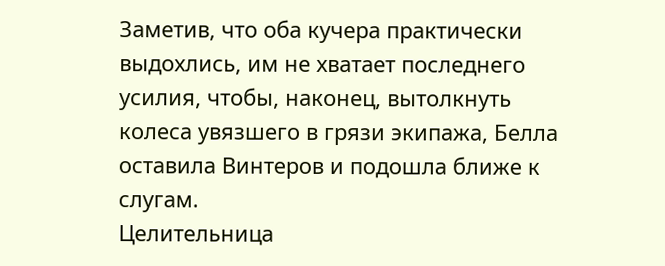Заметив, что оба кучера практически выдохлись, им не хватает последнего усилия, чтобы, наконец, вытолкнуть колеса увязшего в грязи экипажа, Белла оставила Винтеров и подошла ближе к слугам.
Целительница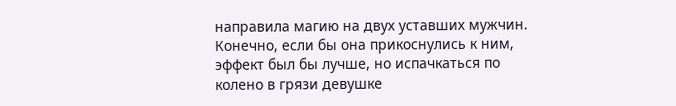направила магию на двух уставших мужчин. Конечно, если бы она прикоснулись к ним, эффект был бы лучше, но испачкаться по колено в грязи девушке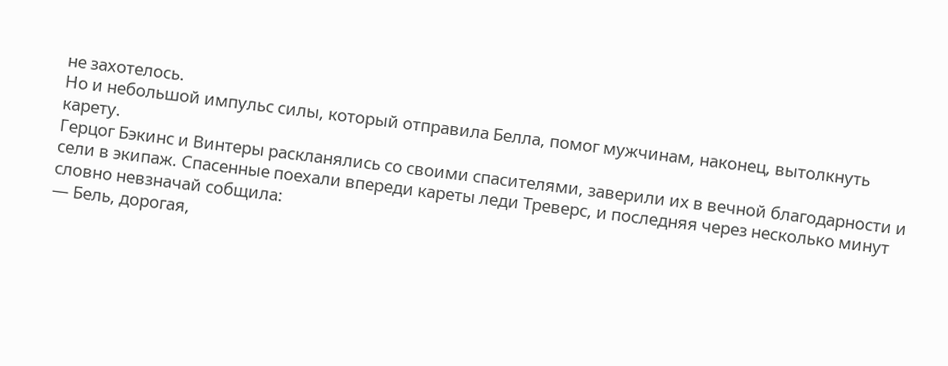не захотелось.
Но и небольшой импульс силы, который отправила Белла, помог мужчинам, наконец, вытолкнуть карету.
Герцог Бэкинс и Винтеры раскланялись со своими спасителями, заверили их в вечной благодарности и сели в экипаж. Спасенные поехали впереди кареты леди Треверс, и последняя через несколько минут словно невзначай собщила:
— Бель, дорогая,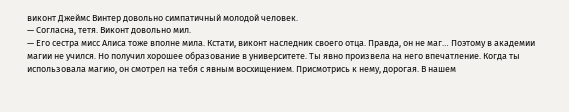виконт Джеймс Винтер довольно симпатичный молодой человек.
— Согласна, тетя. Виконт довольно мил.
— Его сестра мисс Алиса тоже вполне мила. Кстати, виконт наследник своего отца. Правда, он не маг… Поэтому в академии магии не учился. Но получил хорошее образование в университете. Ты явно произвела на него впечатление. Когда ты использовала магию, он смотрел на тебя с явным восхищением. Присмотрись к нему, дорогая. В нашем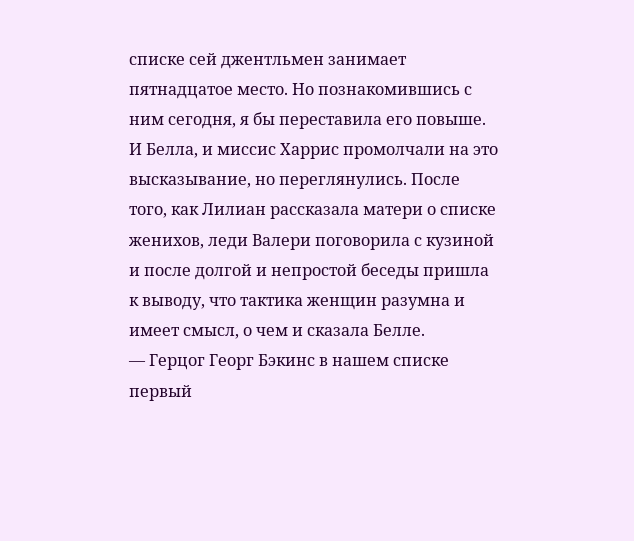списке сей джентльмен занимает пятнадцатое место. Но познакомившись с ним сегодня, я бы переставила его повыше.
И Белла, и миссис Харрис промолчали на это высказывание, но переглянулись. После того, как Лилиан рассказала матери о списке женихов, леди Валери поговорила с кузиной и после долгой и непростой беседы пришла к выводу, что тактика женщин разумна и имеет смысл, о чем и сказала Белле.
— Герцог Георг Бэкинс в нашем списке первый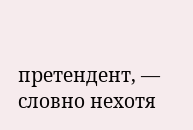претендент, — словно нехотя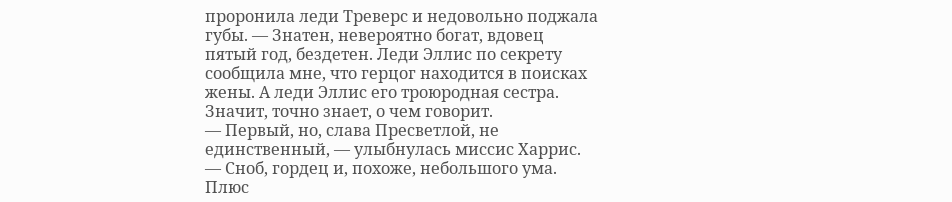проронила леди Треверс и недовольно поджала губы. — Знатен, невероятно богат, вдовец пятый год, бездетен. Леди Эллис по секрету сообщила мне, что герцог находится в поисках жены. А леди Эллис его троюродная сестра. Значит, точно знает, о чем говорит.
— Первый, но, слава Пресветлой, не единственный, — улыбнулась миссис Харрис. — Сноб, гордец и, похоже, небольшого ума. Плюс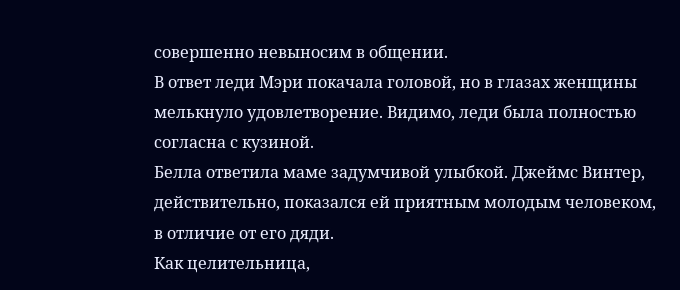совершенно невыносим в общении.
В ответ леди Мэри покачала головой, но в глазах женщины мелькнуло удовлетворение. Видимо, леди была полностью согласна с кузиной.
Белла ответила маме задумчивой улыбкой. Джеймс Винтер, действительно, показался ей приятным молодым человеком, в отличие от его дяди.
Как целительница,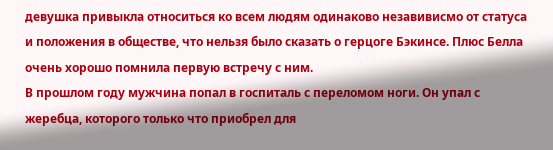девушка привыкла относиться ко всем людям одинаково незавивисмо от статуса и положения в обществе, что нельзя было сказать о герцоге Бэкинсе. Плюс Белла очень хорошо помнила первую встречу с ним.
В прошлом году мужчина попал в госпиталь с переломом ноги. Он упал с жеребца, которого только что приобрел для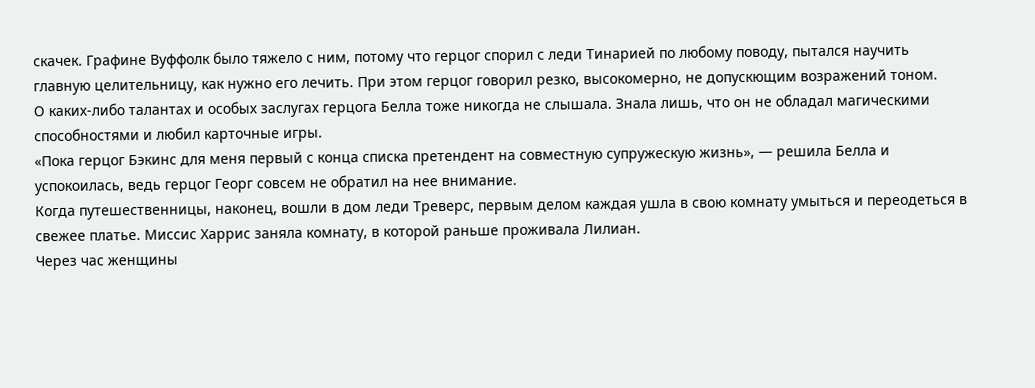скачек. Графине Вуффолк было тяжело с ним, потому что герцог спорил с леди Тинарией по любому поводу, пытался научить главную целительницу, как нужно его лечить. При этом герцог говорил резко, высокомерно, не допускющим возражений тоном.
О каких-либо талантах и особых заслугах герцога Белла тоже никогда не слышала. Знала лишь, что он не обладал магическими способностями и любил карточные игры.
«Пока герцог Бэкинс для меня первый с конца списка претендент на совместную супружескую жизнь», — решила Белла и успокоилась, ведь герцог Георг совсем не обратил на нее внимание.
Когда путешественницы, наконец, вошли в дом леди Треверс, первым делом каждая ушла в свою комнату умыться и переодеться в свежее платье. Миссис Харрис заняла комнату, в которой раньше проживала Лилиан.
Через час женщины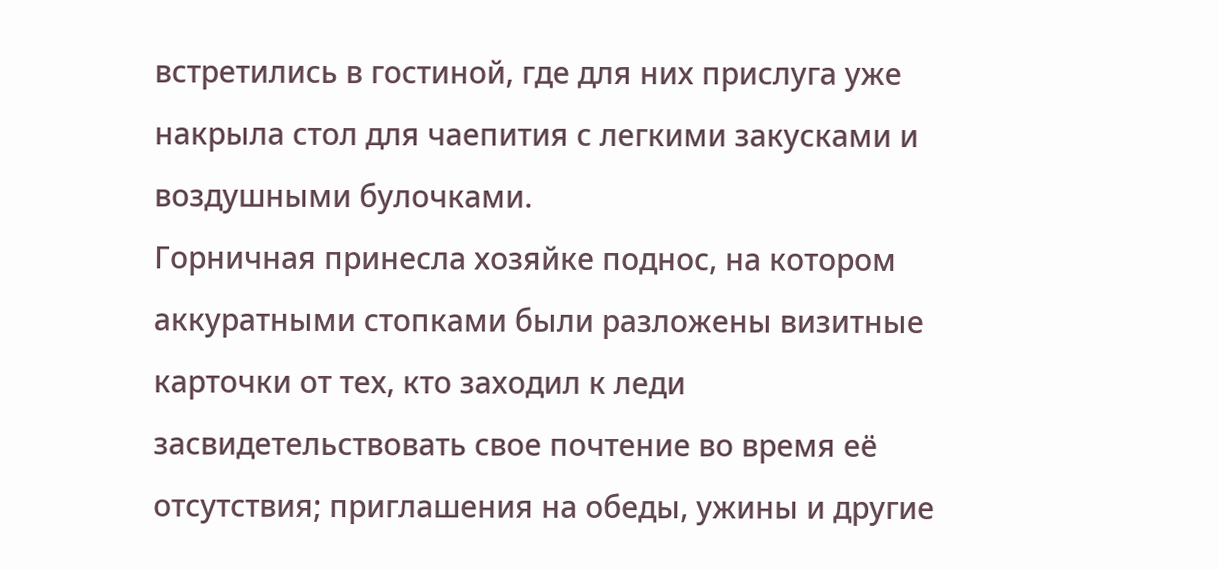встретились в гостиной, где для них прислуга уже накрыла стол для чаепития с легкими закусками и воздушными булочками.
Горничная принесла хозяйке поднос, на котором аккуратными стопками были разложены визитные карточки от тех, кто заходил к леди засвидетельствовать свое почтение во время её отсутствия; приглашения на обеды, ужины и другие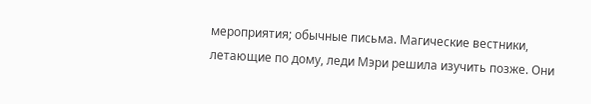мероприятия; обычные письма. Магические вестники, летающие по дому, леди Мэри решила изучить позже. Они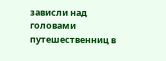зависли над головами путешественниц в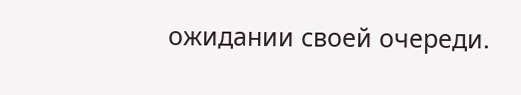ожидании своей очереди.